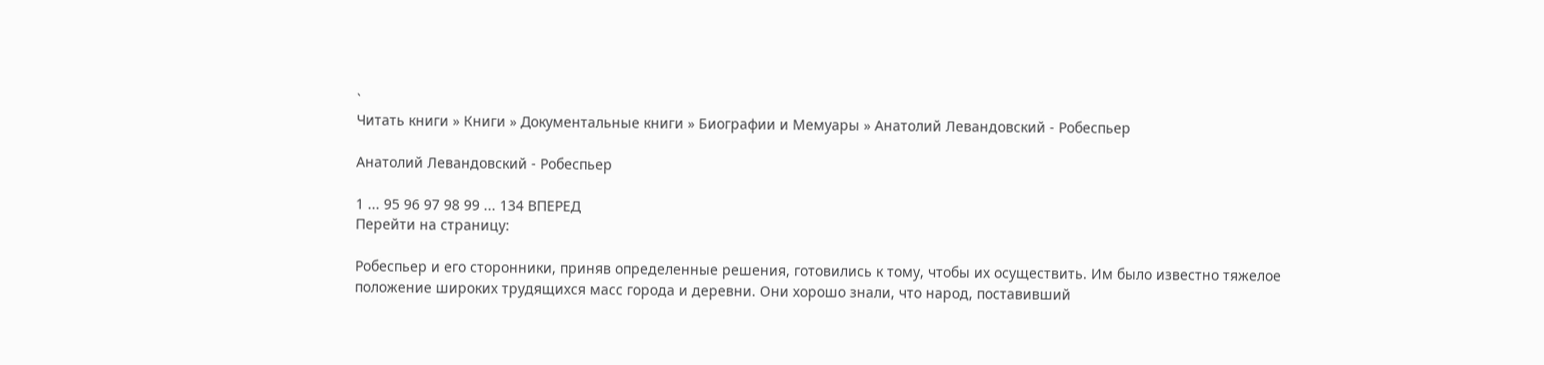`
Читать книги » Книги » Документальные книги » Биографии и Мемуары » Анатолий Левандовский - Робеспьер

Анатолий Левандовский - Робеспьер

1 ... 95 96 97 98 99 ... 134 ВПЕРЕД
Перейти на страницу:

Робеспьер и его сторонники, приняв определенные решения, готовились к тому, чтобы их осуществить. Им было известно тяжелое положение широких трудящихся масс города и деревни. Они хорошо знали, что народ, поставивший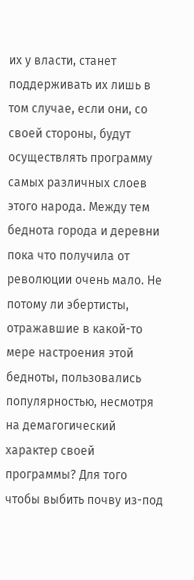их у власти, станет поддерживать их лишь в том случае, если они, со своей стороны, будут осуществлять программу самых различных слоев этого народа. Между тем беднота города и деревни пока что получила от революции очень мало. Не потому ли эбертисты, отражавшие в какой-то мере настроения этой бедноты, пользовались популярностью, несмотря на демагогический характер своей программы? Для того чтобы выбить почву из-под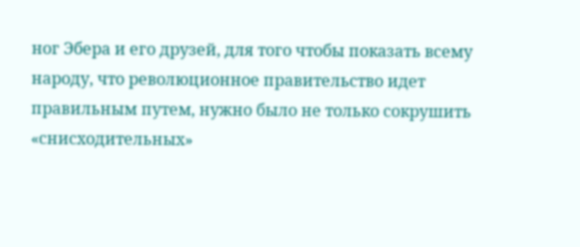ног Эбера и его друзей, для того чтобы показать всему народу, что революционное правительство идет правильным путем, нужно было не только сокрушить «снисходительных»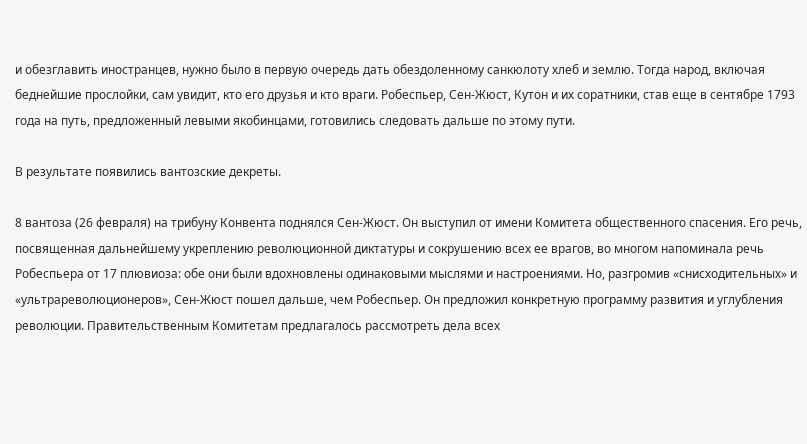и обезглавить иностранцев, нужно было в первую очередь дать обездоленному санкюлоту хлеб и землю. Тогда народ, включая беднейшие прослойки, сам увидит, кто его друзья и кто враги. Робеспьер, Сен-Жюст, Кутон и их соратники, став еще в сентябре 1793 года на путь, предложенный левыми якобинцами, готовились следовать дальше по этому пути.

В результате появились вантозские декреты.

8 вантоза (26 февраля) на трибуну Конвента поднялся Сен-Жюст. Он выступил от имени Комитета общественного спасения. Его речь, посвященная дальнейшему укреплению революционной диктатуры и сокрушению всех ее врагов, во многом напоминала речь Робеспьера от 17 плювиоза: обе они были вдохновлены одинаковыми мыслями и настроениями. Но, разгромив «снисходительных» и «ультрареволюционеров», Сен-Жюст пошел дальше, чем Робеспьер. Он предложил конкретную программу развития и углубления революции. Правительственным Комитетам предлагалось рассмотреть дела всех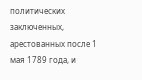политических заключенных, арестованных после 1 мая 1789 года, и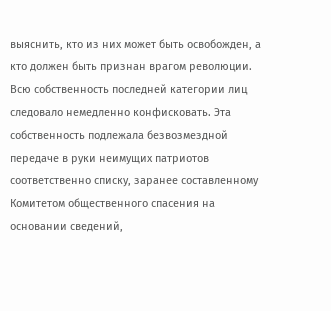выяснить, кто из них может быть освобожден, а кто должен быть признан врагом революции. Всю собственность последней категории лиц следовало немедленно конфисковать. Эта собственность подлежала безвозмездной передаче в руки неимущих патриотов соответственно списку, заранее составленному Комитетом общественного спасения на основании сведений,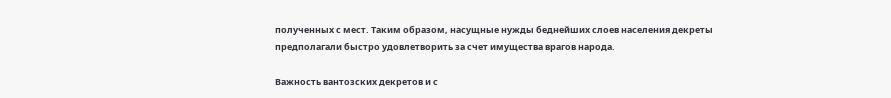полученных с мест. Таким образом, насущные нужды беднейших слоев населения декреты предполагали быстро удовлетворить за счет имущества врагов народа.

Важность вантозских декретов и с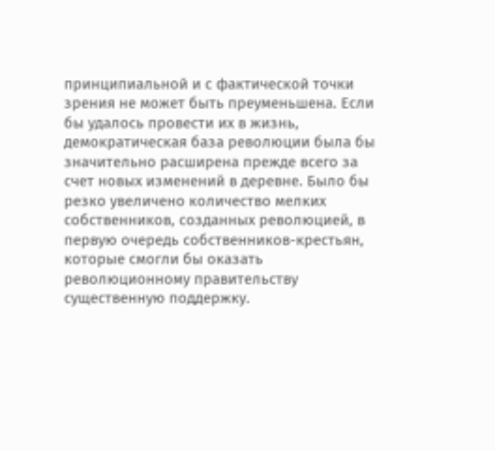принципиальной и с фактической точки зрения не может быть преуменьшена. Если бы удалось провести их в жизнь, демократическая база революции была бы значительно расширена прежде всего за счет новых изменений в деревне. Было бы резко увеличено количество мелких собственников, созданных революцией, в первую очередь собственников-крестьян, которые смогли бы оказать революционному правительству существенную поддержку.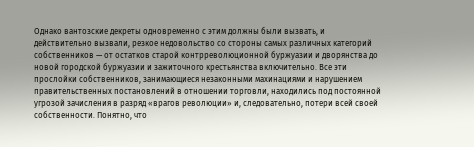Однако вантозские декреты одновременно с этим должны были вызвать, и действительно вызвали, резкое недовольство со стороны самых различных категорий собственников — от остатков старой контрреволюционной буржуазии и дворянства до новой городской буржуазии и зажиточного крестьянства включительно. Все эти прослойки собственников, занимающиеся незаконными махинациями и нарушением правительственных постановлений в отношении торговли, находились под постоянной угрозой зачисления в разряд «врагов революции» и, следовательно, потери всей своей собственности. Понятно, что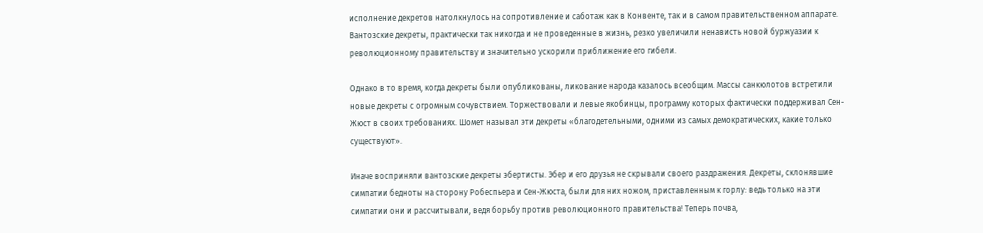исполнение декретов натолкнулось на сопротивление и саботаж как в Конвенте, так и в самом правительственном аппарате. Вантозские декреты, практически так никогда и не проведенные в жизнь, резко увеличили ненависть новой буржуазии к революционному правительству и значительно ускорили приближение его гибели.

Однако в то время, когда декреты были опубликованы, ликование народа казалось всеобщим. Массы санкюлотов встретили новые декреты с огромным сочувствием. Торжествовали и левые якобинцы, программу которых фактически поддерживал Сен-Жюст в своих требованиях. Шомет называл эти декреты «благодетельными, одними из самых демократических, какие только существуют».

Иначе восприняли вантозские декреты эбертисты. Эбер и его друзья не скрывали своего раздражения. Декреты, склонявшие симпатии бедноты на сторону Робеспьера и Сен-Жюста, были для них ножом, приставленным к горлу: ведь только на эти симпатии они и рассчитывали, ведя борьбу против революционного правительства! Теперь почва,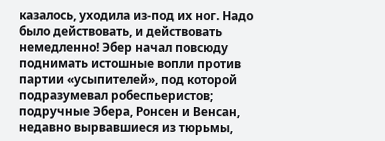казалось, уходила из-под их ног. Надо было действовать, и действовать немедленно! Эбер начал повсюду поднимать истошные вопли против партии «усыпителей», под которой подразумевал робеспьеристов; подручные Эбера, Ронсен и Венсан, недавно вырвавшиеся из тюрьмы,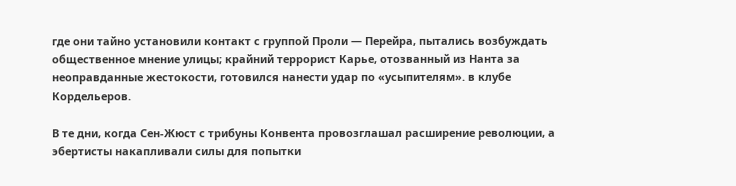где они тайно установили контакт с группой Проли — Перейра, пытались возбуждать общественное мнение улицы; крайний террорист Карье, отозванный из Нанта за неоправданные жестокости, готовился нанести удар по «усыпителям». в клубе Кордельеров.

В те дни, когда Сен-Жюст с трибуны Конвента провозглашал расширение революции, а эбертисты накапливали силы для попытки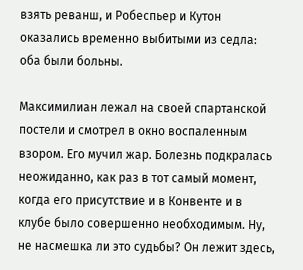взять реванш, и Робеспьер и Кутон оказались временно выбитыми из седла: оба были больны.

Максимилиан лежал на своей спартанской постели и смотрел в окно воспаленным взором. Его мучил жар. Болезнь подкралась неожиданно, как раз в тот самый момент, когда его присутствие и в Конвенте и в клубе было совершенно необходимым. Ну, не насмешка ли это судьбы? Он лежит здесь,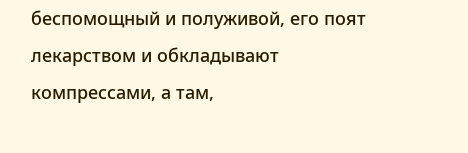беспомощный и полуживой, его поят лекарством и обкладывают компрессами, а там,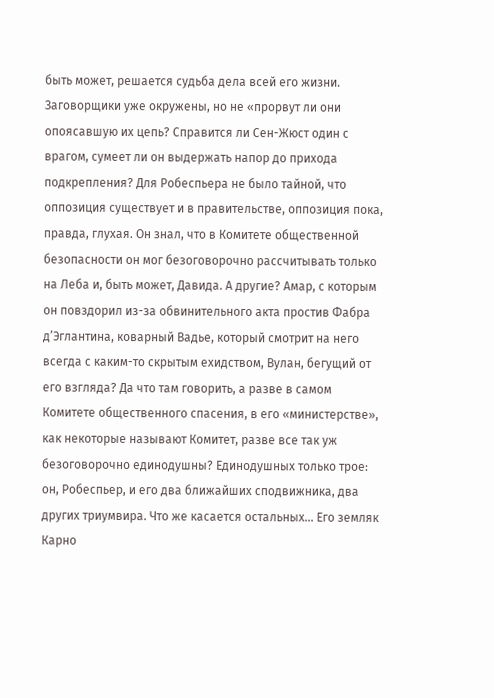быть может, решается судьба дела всей его жизни. Заговорщики уже окружены, но не «прорвут ли они опоясавшую их цепь? Справится ли Сен-Жюст один с врагом, сумеет ли он выдержать напор до прихода подкрепления? Для Робеспьера не было тайной, что оппозиция существует и в правительстве, оппозиция пока, правда, глухая. Он знал, что в Комитете общественной безопасности он мог безоговорочно рассчитывать только на Леба и, быть может, Давида. А другие? Амар, с которым он повздорил из-за обвинительного акта простив Фабра д’Эглантина, коварный Вадье, который смотрит на него всегда с каким-то скрытым ехидством, Вулан, бегущий от его взгляда? Да что там говорить, а разве в самом Комитете общественного спасения, в его «министерстве», как некоторые называют Комитет, разве все так уж безоговорочно единодушны? Единодушных только трое: он, Робеспьер, и его два ближайших сподвижника, два других триумвира. Что же касается остальных… Его земляк Карно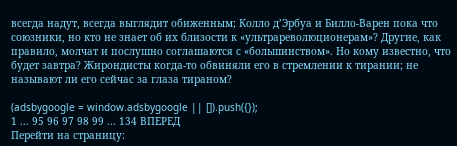всегда надут, всегда выглядит обиженным; Колло д’Эрбуа и Билло-Варен пока что союзники, но кто не знает об их близости к «ультрареволюционерам»? Другие, как правило, молчат и послушно соглашаются с «большинством». Но кому известно, что будет завтра? Жирондисты когда-то обвиняли его в стремлении к тирании; не называют ли его сейчас за глаза тираном?

(adsbygoogle = window.adsbygoogle || []).push({});
1 ... 95 96 97 98 99 ... 134 ВПЕРЕД
Перейти на страницу: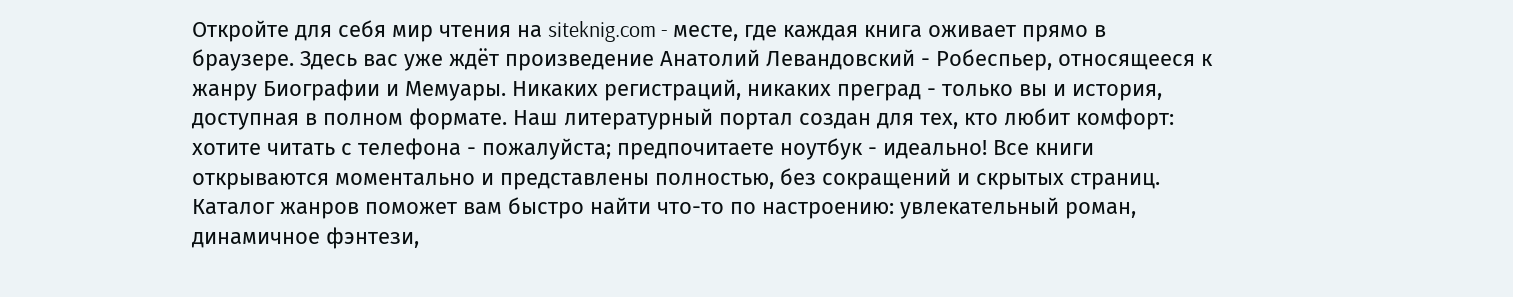Откройте для себя мир чтения на siteknig.com - месте, где каждая книга оживает прямо в браузере. Здесь вас уже ждёт произведение Анатолий Левандовский - Робеспьер, относящееся к жанру Биографии и Мемуары. Никаких регистраций, никаких преград - только вы и история, доступная в полном формате. Наш литературный портал создан для тех, кто любит комфорт: хотите читать с телефона - пожалуйста; предпочитаете ноутбук - идеально! Все книги открываются моментально и представлены полностью, без сокращений и скрытых страниц. Каталог жанров поможет вам быстро найти что-то по настроению: увлекательный роман, динамичное фэнтези,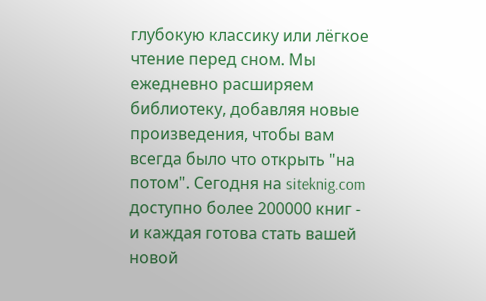глубокую классику или лёгкое чтение перед сном. Мы ежедневно расширяем библиотеку, добавляя новые произведения, чтобы вам всегда было что открыть "на потом". Сегодня на siteknig.com доступно более 200000 книг - и каждая готова стать вашей новой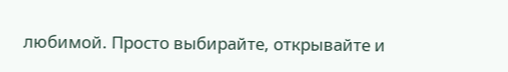любимой. Просто выбирайте, открывайте и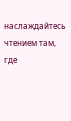наслаждайтесь чтением там, где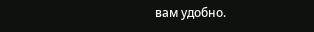вам удобно.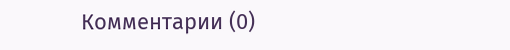Комментарии (0)